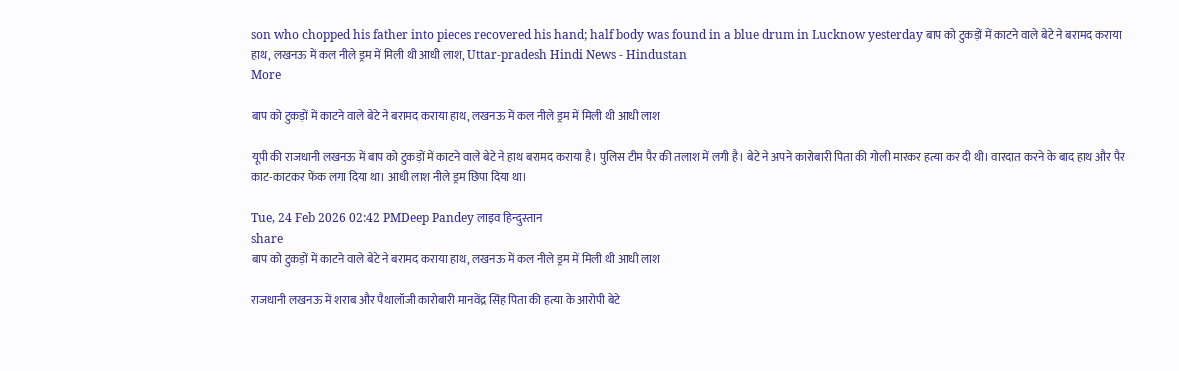son who chopped his father into pieces recovered his hand; half body was found in a blue drum in Lucknow yesterday बाप को टुकड़ों में काटने वाले बेटे ने बरामद कराया हाथ, लखनऊ में कल नीले ड्रम में मिली थी आधी लाश, Uttar-pradesh Hindi News - Hindustan
More

बाप को टुकड़ों में काटने वाले बेटे ने बरामद कराया हाथ, लखनऊ में कल नीले ड्रम में मिली थी आधी लाश

यूपी की राजधानी लखनऊ में बाप को टुकड़ों में काटने वाले बेटे ने हाथ बरामद कराया है। पुलिस टीम पैर की तलाश में लगी है। बेटे ने अपने कारोबारी पिता की गोली मारकर हत्या कर दी थी। वारदात करने के बाद हाथ और पैर काट-काटकर फेंक लगा दिया था। आधी लाश नीले ड्रम छिपा दिया था।

Tue, 24 Feb 2026 02:42 PMDeep Pandey लाइव हिन्दुस्तान
share
बाप को टुकड़ों में काटने वाले बेटे ने बरामद कराया हाथ, लखनऊ में कल नीले ड्रम में मिली थी आधी लाश

राजधानी लखनऊ में शराब और पैथालॉजी कारोबारी मानवेंद्र सिंह पिता की हत्या के आरोपी बेटे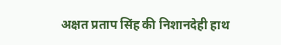अक्षत प्रताप सिंह की निशानदेही हाथ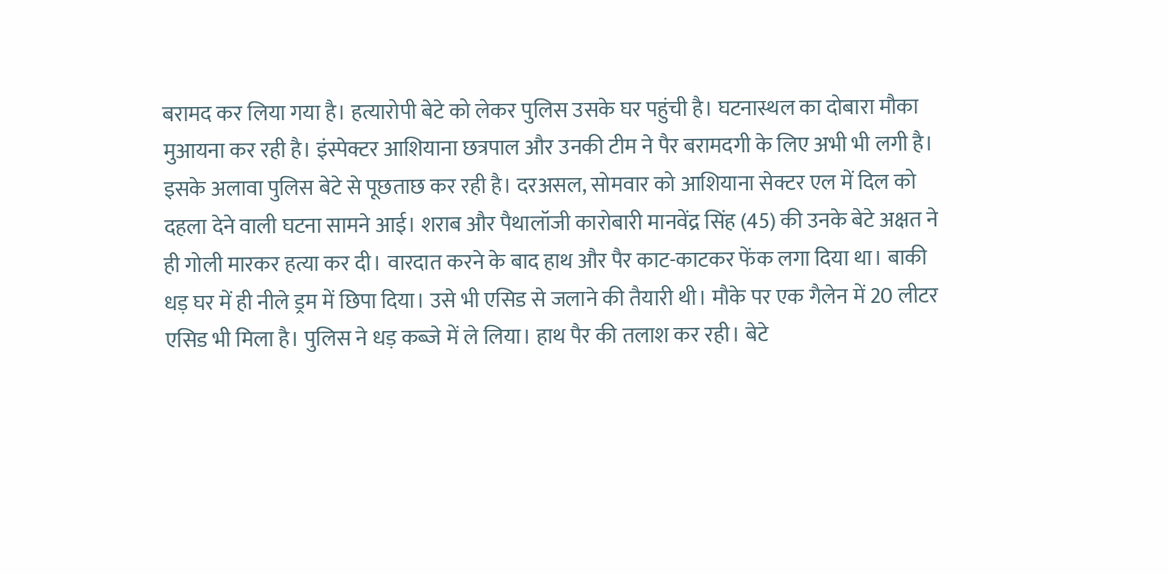बरामद कर लिया गया है। हत्यारोपी बेटे को लेकर पुलिस उसके घर पहुंची है। घटनास्थल का दोबारा मौका मुआयना कर रही है। इंस्पेक्टर आशियाना छत्रपाल और उनकी टीम ने पैर बरामदगी के लिए अभी भी लगी है। इसके अलावा पुलिस बेटे से पूछताछ कर रही है। दरअसल, सोमवार को आशियाना सेक्टर एल में दिल को दहला देने वाली घटना सामने आई। शराब और पैथालॉजी कारोबारी मानवेंद्र सिंह (45) की उनके बेटे अक्षत ने ही गोली मारकर हत्या कर दी। वारदात करने के बाद हाथ और पैर काट-काटकर फेंक लगा दिया था। बाकी धड़ घर में ही नीले ड्रम में छिपा दिया। उसे भी एसिड से जलाने की तैयारी थी। मौके पर एक गैलेन में 20 लीटर एसिड भी मिला है। पुलिस ने धड़ कब्जे में ले लिया। हाथ पैर की तलाश कर रही। बेटे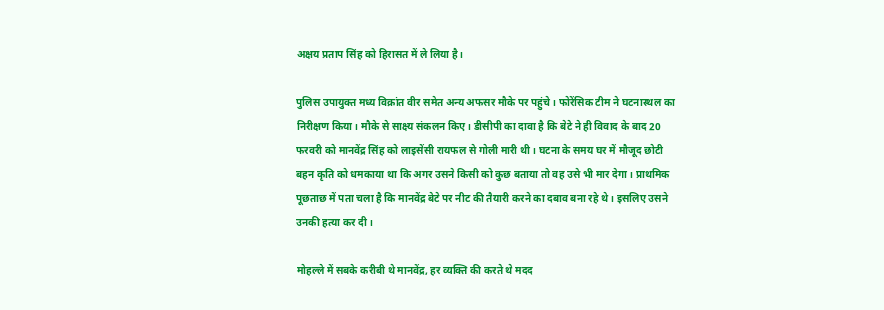अक्षय प्रताप सिंह को हिरासत में ले लिया है।

पुलिस उपायुक्त मध्य विक्रांत वीर समेत अन्य अफसर मौके पर पहुंचे। फोरेंसिक टीम ने घटनास्थल का निरीक्षण किया। मौके से साक्ष्य संकलन किए। डीसीपी का दावा है कि बेटे ने ही विवाद के बाद 20 फरवरी को मानवेंद्र सिंह को लाइसेंसी रायफल से गोली मारी थी। घटना के समय घर में मौजूद छोटी बहन कृति को धमकाया था कि अगर उसने किसी को कुछ बताया तो वह उसे भी मार देगा। प्राथमिक पूछताछ में पता चला है कि मानवेंद्र बेटे पर नीट की तैयारी करने का दबाव बना रहे थे। इसलिए उसने उनकी हत्या कर दी।

मोहल्ले में सबके करीबी थे मानवेंद्र, हर व्यक्ति की करते थे मदद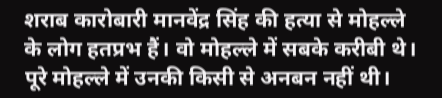शराब कारोबारी मानवेंद्र सिंह की हत्या से मोहल्ले के लोग हतप्रभ हैं। वो मोहल्ले में सबके करीबी थे। पूरे मोहल्ले में उनकी किसी से अनबन नहीं थी।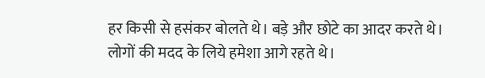हर किसी से हसंकर बोलते थे। बड़े और छोटे का आदर करते थे। लोगों की मदद के लिये हमेशा आगे रहते थे।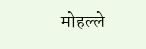मोहल्ले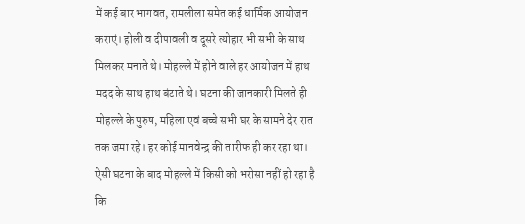में कई बार भागवत, रामलीला समेत कई धार्मिक आयोजन कराएं। होली व दीपावली व दूसरे त्योहार भी सभी के साथ मिलकर मनाते थे। मोहल्ले में होने वाले हर आयोजन में हाथ मदद के साथ हाथ बंटाते थे। घटना की जानकारी मिलते ही मोहल्ले के पुरुष, महिला एवं बच्चे सभी घर के सामने देर रात तक जमा रहे। हर कोई मानवेन्द्र की तारीफ ही कर रहा था। ऐसी घटना के बाद मोहल्ले में किसी को भरोसा नहीं हो रहा है कि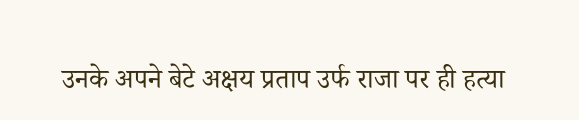उनके अपने बेटे अक्षय प्रताप उर्फ राजा पर ही हत्या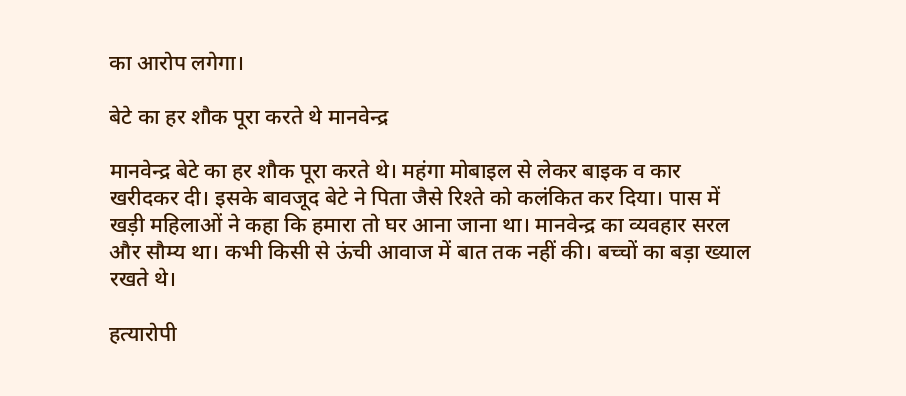का आरोप लगेगा।

बेटे का हर शौक पूरा करते थे मानवेन्द्र

मानवेन्द्र बेटे का हर शौक पूरा करते थे। महंगा मोबाइल से लेकर बाइक व कार खरीदकर दी। इसके बावजूद बेटे ने पिता जैसे रिश्ते को कलंकित कर दिया। पास में खड़ी महिलाओं ने कहा कि हमारा तो घर आना जाना था। मानवेन्द्र का व्यवहार सरल और सौम्य था। कभी किसी से ऊंची आवाज में बात तक नहीं की। बच्चों का बड़ा ख्याल रखते थे।

हत्यारोपी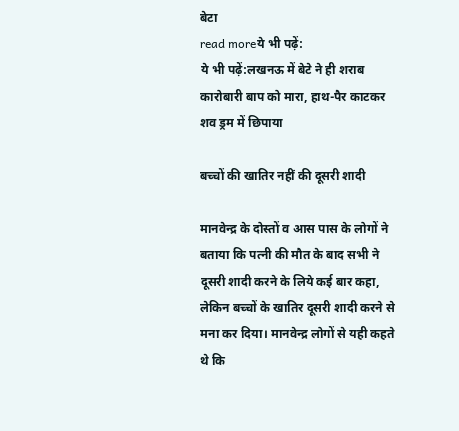बेटा
read moreये भी पढ़ें:
ये भी पढ़ें:लखनऊ में बेटे ने ही शराब कारोबारी बाप को मारा, हाथ-पैर काटकर शव ड्रम में छिपाया

बच्चों की खातिर नहीं की दूसरी शादी

मानवेन्द्र के दोस्तों व आस पास के लोगों ने बताया कि पत्नी की मौत के बाद सभी ने दूसरी शादी करने के लिये कई बार कहा, लेकिन बच्चों के खातिर दूसरी शादी करने से मना कर दिया। मानवेन्द्र लोगों से यही कहते थे कि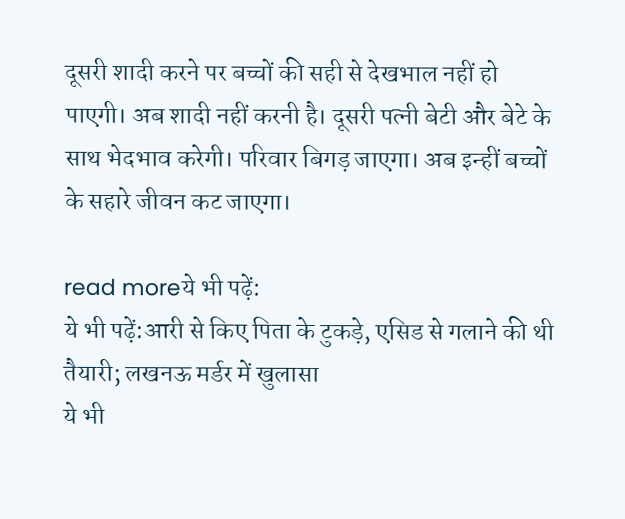दूसरी शादी करने पर बच्चों की सही से देखभाल नहीं हो पाएगी। अब शादी नहीं करनी है। दूसरी पत्नी बेटी और बेटे के साथ भेदभाव करेगी। परिवार बिगड़ जाएगा। अब इन्हीं बच्चों के सहारे जीवन कट जाएगा।

read moreये भी पढ़ें:
ये भी पढ़ें:आरी से किए पिता के टुकड़े, एसिड से गलाने की थी तैयारी; लखनऊ मर्डर में खुलासा
ये भी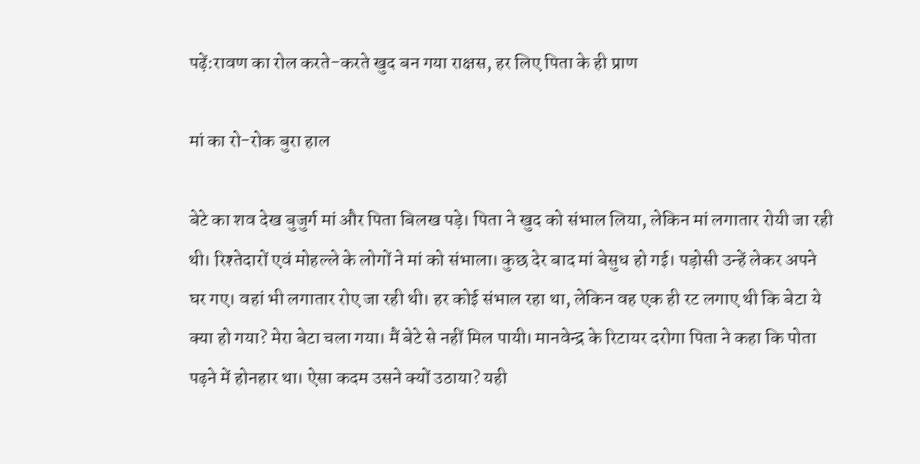पढ़ें:रावण का रोल करते-करते खुद बन गया राक्षस, हर लिए पिता के ही प्राण

मां का रो-रोक बुरा हाल

बेटे का शव देख बुजुर्ग मां और पिता बिलख पड़े। पिता ने खुद को संभाल लिया, लेकिन मां लगातार रोयी जा रही थी। रिश्तेदारों एवं मोहल्ले के लोगों ने मां को संभाला। कुछ देर बाद मां बेसुध हो गई। पड़ोसी उन्हें लेकर अपने घर गए। वहां भी लगातार रोए जा रही थी। हर कोई संभाल रहा था, लेकिन वह एक ही रट लगाए थी कि बेटा ये क्या हो गया? मेरा बेटा चला गया। मैं बेटे से नहीं मिल पायी। मानवेन्द्र के रिटायर दरोगा पिता ने कहा कि पोता पढ़ने में होनहार था। ऐसा कदम उसने क्यों उठाया? यही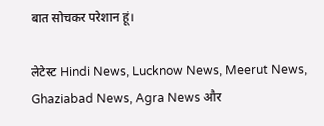बात सोचकर परेशान हूं।

लेटेस्ट Hindi News, Lucknow News, Meerut News, Ghaziabad News, Agra News और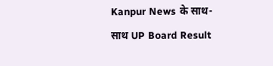Kanpur News के साथ-साथ UP Board Result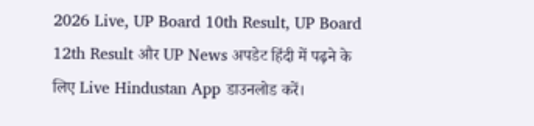2026 Live, UP Board 10th Result, UP Board 12th Result और UP News अपडेट हिंदी में पढ़ने के लिए Live Hindustan App डाउनलोड करें।